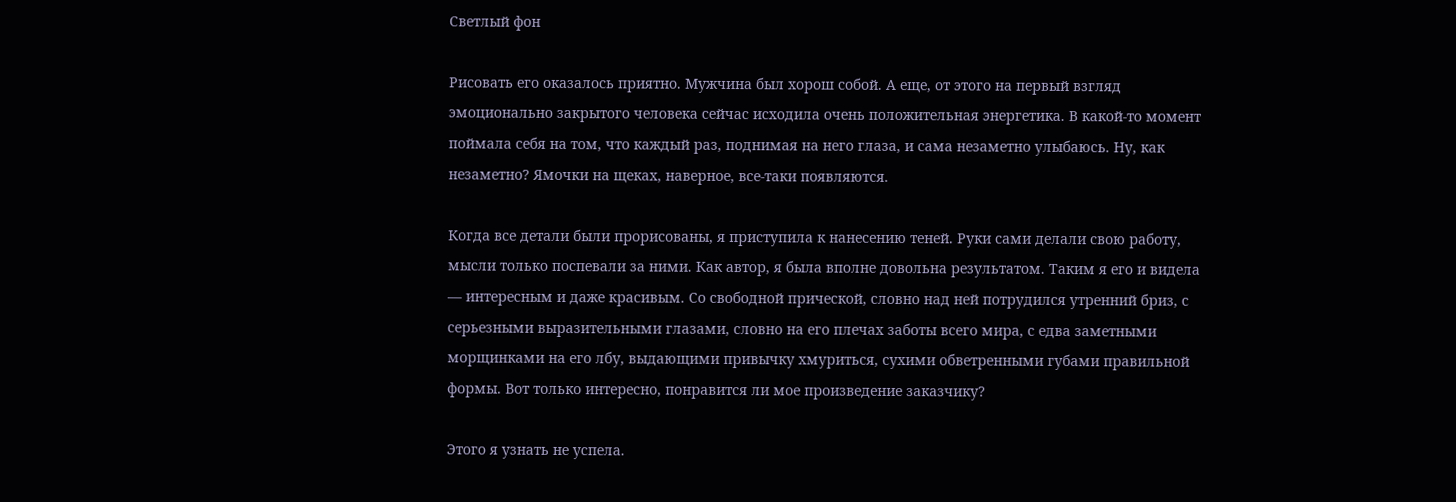Светлый фон

Рисовать его оказалось приятно. Мужчина был хорош собой. А еще, от этого на первый взгляд эмоционально закрытого человека сейчас исходила очень положительная энергетика. В какой-то момент поймала себя на том, что каждый раз, поднимая на него глаза, и сама незаметно улыбаюсь. Ну, как незаметно? Ямочки на щеках, наверное, все-таки появляются.

Когда все детали были прорисованы, я приступила к нанесению теней. Руки сами делали свою работу, мысли только поспевали за ними. Как автор, я была вполне довольна результатом. Таким я его и видела — интересным и даже красивым. Со свободной прической, словно над ней потрудился утренний бриз, с серьезными выразительными глазами, словно на его плечах заботы всего мира, с едва заметными морщинками на его лбу, выдающими привычку хмуриться, сухими обветренными губами правильной формы. Вот только интересно, понравится ли мое произведение заказчику?

Этого я узнать не успела.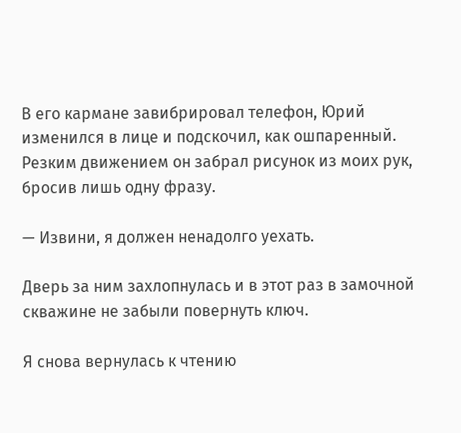В его кармане завибрировал телефон, Юрий изменился в лице и подскочил, как ошпаренный. Резким движением он забрал рисунок из моих рук, бросив лишь одну фразу.

— Извини, я должен ненадолго уехать.

Дверь за ним захлопнулась и в этот раз в замочной скважине не забыли повернуть ключ.

Я снова вернулась к чтению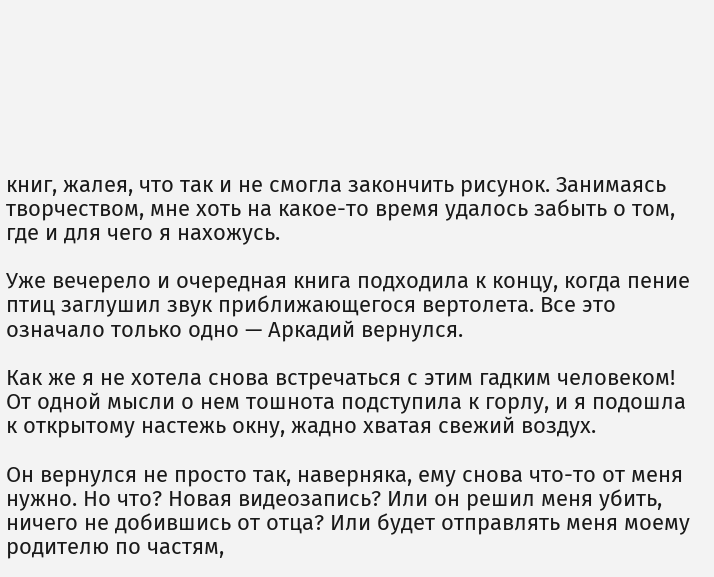книг, жалея, что так и не смогла закончить рисунок. Занимаясь творчеством, мне хоть на какое-то время удалось забыть о том, где и для чего я нахожусь.

Уже вечерело и очередная книга подходила к концу, когда пение птиц заглушил звук приближающегося вертолета. Все это означало только одно — Аркадий вернулся.

Как же я не хотела снова встречаться с этим гадким человеком! От одной мысли о нем тошнота подступила к горлу, и я подошла к открытому настежь окну, жадно хватая свежий воздух.

Он вернулся не просто так, наверняка, ему снова что-то от меня нужно. Но что? Новая видеозапись? Или он решил меня убить, ничего не добившись от отца? Или будет отправлять меня моему родителю по частям,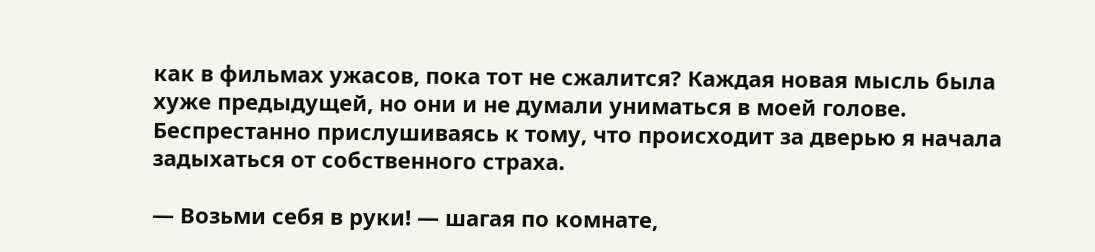как в фильмах ужасов, пока тот не сжалится? Каждая новая мысль была хуже предыдущей, но они и не думали униматься в моей голове. Беспрестанно прислушиваясь к тому, что происходит за дверью я начала задыхаться от собственного страха.

— Возьми себя в руки! — шагая по комнате,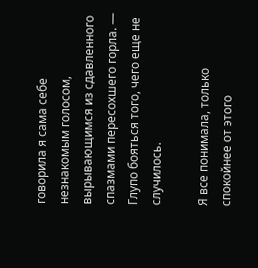говорила я сама себе незнакомым голосом, вырывающимся из сдавленного спазмами пересохшего горла. — Глупо бояться того, чего еще не случилось.

Я все понимала, только спокойнее от этого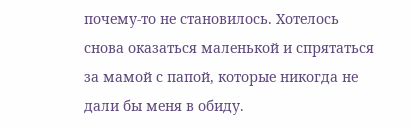почему-то не становилось. Хотелось снова оказаться маленькой и спрятаться за мамой с папой, которые никогда не дали бы меня в обиду.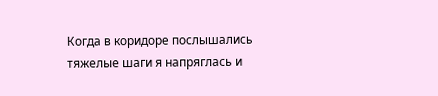Когда в коридоре послышались тяжелые шаги я напряглась и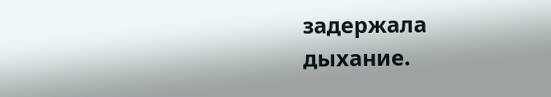задержала дыхание.